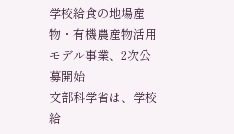学校給食の地場産物・有機農産物活用モデル事業、2次公募開始
文部科学省は、学校給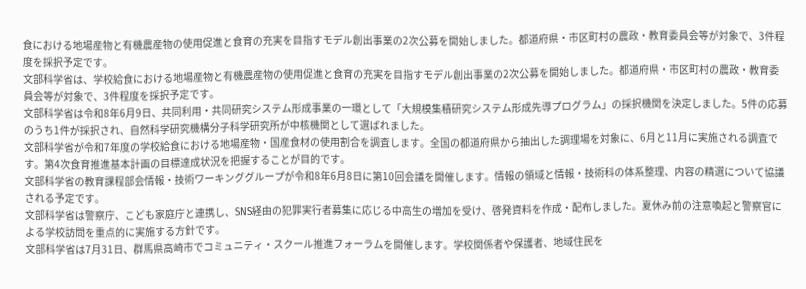食における地場産物と有機農産物の使用促進と食育の充実を目指すモデル創出事業の2次公募を開始しました。都道府県・市区町村の農政・教育委員会等が対象で、3件程度を採択予定です。
文部科学省は、学校給食における地場産物と有機農産物の使用促進と食育の充実を目指すモデル創出事業の2次公募を開始しました。都道府県・市区町村の農政・教育委員会等が対象で、3件程度を採択予定です。
文部科学省は令和8年6月9日、共同利用・共同研究システム形成事業の一環として「大規模集積研究システム形成先導プログラム」の採択機関を決定しました。5件の応募のうち1件が採択され、自然科学研究機構分子科学研究所が中核機関として選ばれました。
文部科学省が令和7年度の学校給食における地場産物・国産食材の使用割合を調査します。全国の都道府県から抽出した調理場を対象に、6月と11月に実施される調査です。第4次食育推進基本計画の目標達成状況を把握することが目的です。
文部科学省の教育課程部会情報・技術ワーキンググループが令和8年6月8日に第10回会議を開催します。情報の領域と情報・技術科の体系整理、内容の精選について協議される予定です。
文部科学省は警察庁、こども家庭庁と連携し、SNS経由の犯罪実行者募集に応じる中高生の増加を受け、啓発資料を作成・配布しました。夏休み前の注意喚起と警察官による学校訪問を重点的に実施する方針です。
文部科学省は7月31日、群馬県高崎市でコミュニティ・スクール推進フォーラムを開催します。学校関係者や保護者、地域住民を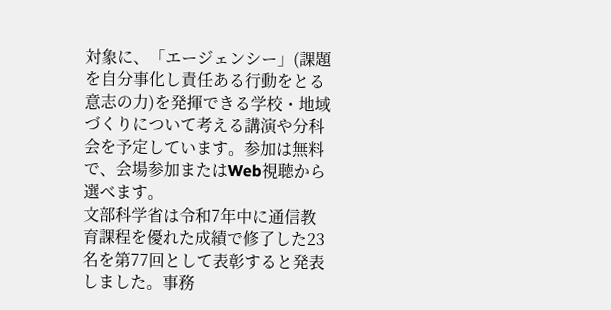対象に、「エージェンシー」(課題を自分事化し責任ある行動をとる意志の力)を発揮できる学校・地域づくりについて考える講演や分科会を予定しています。参加は無料で、会場参加またはWeb視聴から選べます。
文部科学省は令和7年中に通信教育課程を優れた成績で修了した23名を第77回として表彰すると発表しました。事務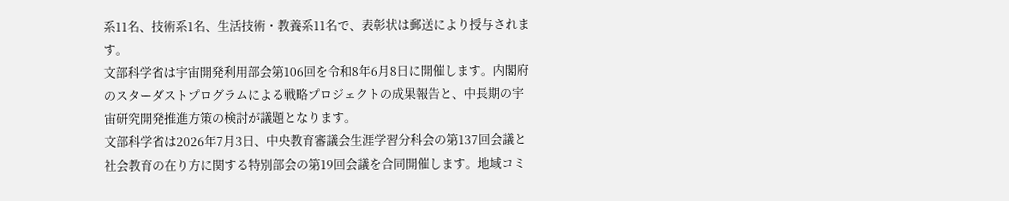系11名、技術系1名、生活技術・教養系11名で、表彰状は郵送により授与されます。
文部科学省は宇宙開発利用部会第106回を令和8年6月8日に開催します。内閣府のスターダストプログラムによる戦略プロジェクトの成果報告と、中長期の宇宙研究開発推進方策の検討が議題となります。
文部科学省は2026年7月3日、中央教育審議会生涯学習分科会の第137回会議と社会教育の在り方に関する特別部会の第19回会議を合同開催します。地域コミ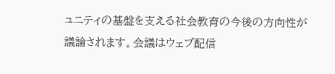ュニティの基盤を支える社会教育の今後の方向性が議論されます。会議はウェブ配信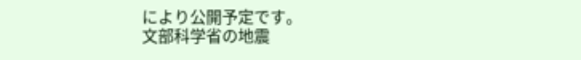により公開予定です。
文部科学省の地震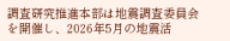調査研究推進本部は地震調査委員会を開催し、2026年5月の地震活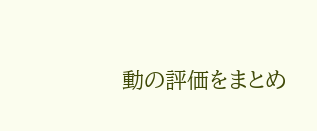動の評価をまとめ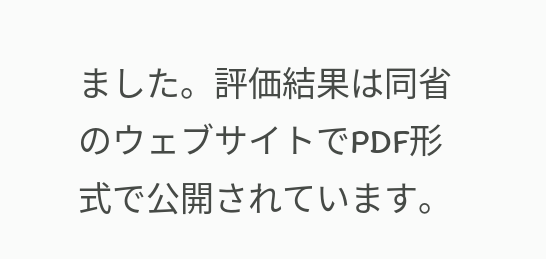ました。評価結果は同省のウェブサイトでPDF形式で公開されています。